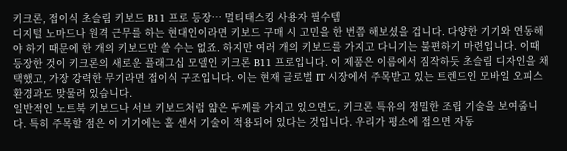키크론, 접이식 초슬림 키보드 B11 프로 등장… 멀티태스킹 사용자 필수템
디지털 노마드나 원격 근무를 하는 현대인이라면 키보드 구매 시 고민을 한 번쯤 해보셨을 겁니다. 다양한 기기와 연동해야 하기 때문에 한 개의 키보드만 쓸 수는 없죠. 하지만 여러 개의 키보드를 가지고 다니기는 불편하기 마련입니다. 이때 등장한 것이 키크론의 새로운 플래그십 모델인 키크론 B11 프로입니다. 이 제품은 이름에서 짐작하듯 초슬림 디자인을 채택했고, 가장 강력한 무기라면 접이식 구조입니다. 이는 현재 글로벌 IT 시장에서 주목받고 있는 트렌드인 모바일 오피스 환경과도 맞물려 있습니다.
일반적인 노트북 키보드나 서브 키보드처럼 얇은 두께를 가지고 있으면도, 키크론 특유의 정밀한 조립 기술을 보여줍니다. 특히 주목할 점은 이 기기에는 홀 센서 기술이 적용되어 있다는 것입니다. 우리가 평소에 접으면 자동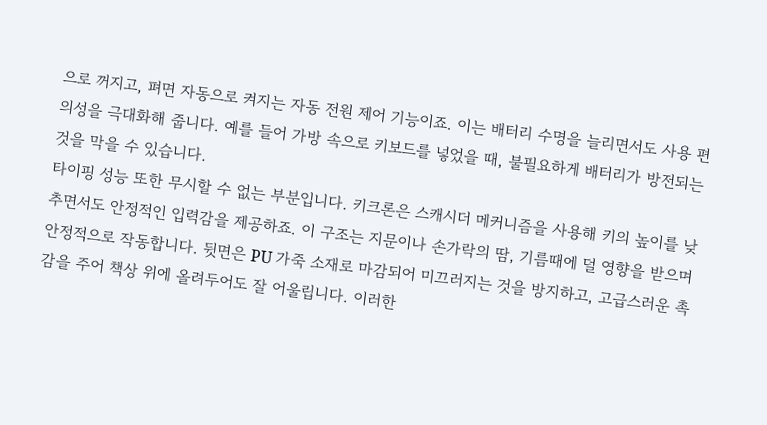으로 꺼지고, 펴면 자동으로 켜지는 자동 전원 제어 기능이죠. 이는 배터리 수명을 늘리면서도 사용 편의성을 극대화해 줍니다. 예를 들어 가방 속으로 키보드를 넣었을 때, 불필요하게 배터리가 방전되는 것을 막을 수 있습니다.
타이핑 성능 또한 무시할 수 없는 부분입니다. 키크론은 스캐시더 메커니즘을 사용해 키의 높이를 낮추면서도 안정적인 입력감을 제공하죠. 이 구조는 지문이나 손가락의 땀, 기름때에 덜 영향을 받으며 안정적으로 작동합니다. 뒷면은 PU 가죽 소재로 마감되어 미끄러지는 것을 방지하고, 고급스러운 촉감을 주어 책상 위에 올려두어도 잘 어울립니다. 이러한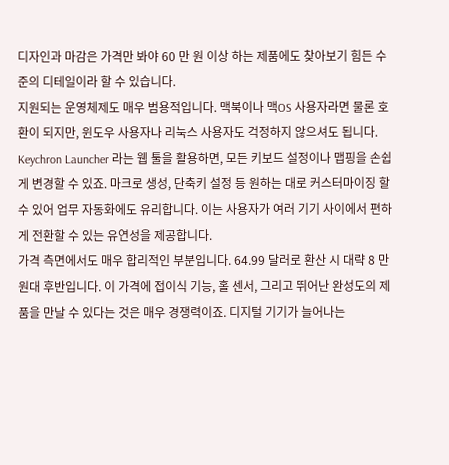디자인과 마감은 가격만 봐야 60 만 원 이상 하는 제품에도 찾아보기 힘든 수준의 디테일이라 할 수 있습니다.
지원되는 운영체제도 매우 범용적입니다. 맥북이나 맥OS 사용자라면 물론 호환이 되지만, 윈도우 사용자나 리눅스 사용자도 걱정하지 않으셔도 됩니다. Keychron Launcher 라는 웹 툴을 활용하면, 모든 키보드 설정이나 맵핑을 손쉽게 변경할 수 있죠. 마크로 생성, 단축키 설정 등 원하는 대로 커스터마이징 할 수 있어 업무 자동화에도 유리합니다. 이는 사용자가 여러 기기 사이에서 편하게 전환할 수 있는 유연성을 제공합니다.
가격 측면에서도 매우 합리적인 부분입니다. 64.99 달러로 환산 시 대략 8 만 원대 후반입니다. 이 가격에 접이식 기능, 홀 센서, 그리고 뛰어난 완성도의 제품을 만날 수 있다는 것은 매우 경쟁력이죠. 디지털 기기가 늘어나는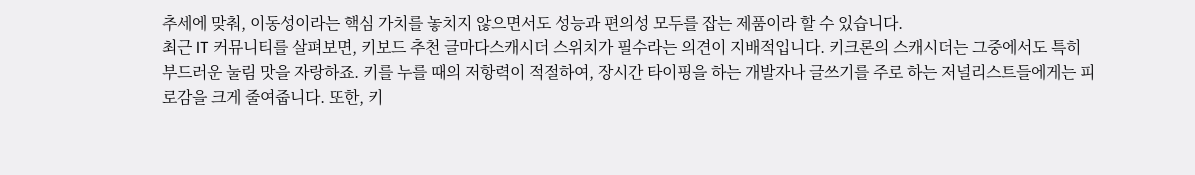추세에 맞춰, 이동성이라는 핵심 가치를 놓치지 않으면서도 성능과 편의성 모두를 잡는 제품이라 할 수 있습니다.
최근 IT 커뮤니티를 살펴보면, 키보드 추천 글마다스캐시더 스위치가 필수라는 의견이 지배적입니다. 키크론의 스캐시더는 그중에서도 특히 부드러운 눌림 맛을 자랑하죠. 키를 누를 때의 저항력이 적절하여, 장시간 타이핑을 하는 개발자나 글쓰기를 주로 하는 저널리스트들에게는 피로감을 크게 줄여줍니다. 또한, 키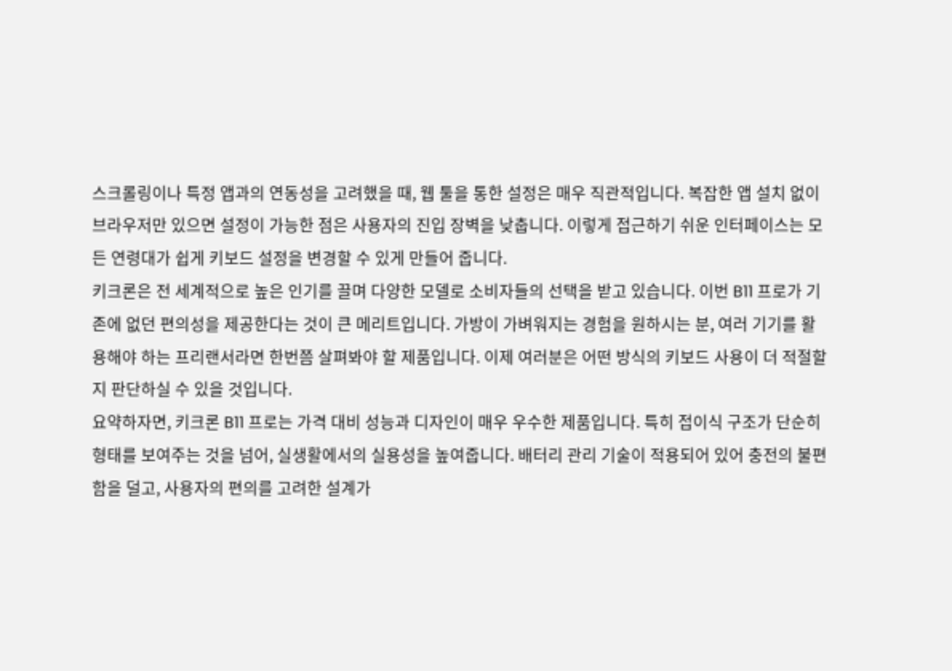스크롤링이나 특정 앱과의 연동성을 고려했을 때, 웹 툴을 통한 설정은 매우 직관적입니다. 복잡한 앱 설치 없이 브라우저만 있으면 설정이 가능한 점은 사용자의 진입 장벽을 낮춥니다. 이렇게 접근하기 쉬운 인터페이스는 모든 연령대가 쉽게 키보드 설정을 변경할 수 있게 만들어 줍니다.
키크론은 전 세계적으로 높은 인기를 끌며 다양한 모델로 소비자들의 선택을 받고 있습니다. 이번 B11 프로가 기존에 없던 편의성을 제공한다는 것이 큰 메리트입니다. 가방이 가벼워지는 경험을 원하시는 분, 여러 기기를 활용해야 하는 프리랜서라면 한번쯤 살펴봐야 할 제품입니다. 이제 여러분은 어떤 방식의 키보드 사용이 더 적절할지 판단하실 수 있을 것입니다.
요약하자면, 키크론 B11 프로는 가격 대비 성능과 디자인이 매우 우수한 제품입니다. 특히 접이식 구조가 단순히 형태를 보여주는 것을 넘어, 실생활에서의 실용성을 높여줍니다. 배터리 관리 기술이 적용되어 있어 충전의 불편함을 덜고, 사용자의 편의를 고려한 설계가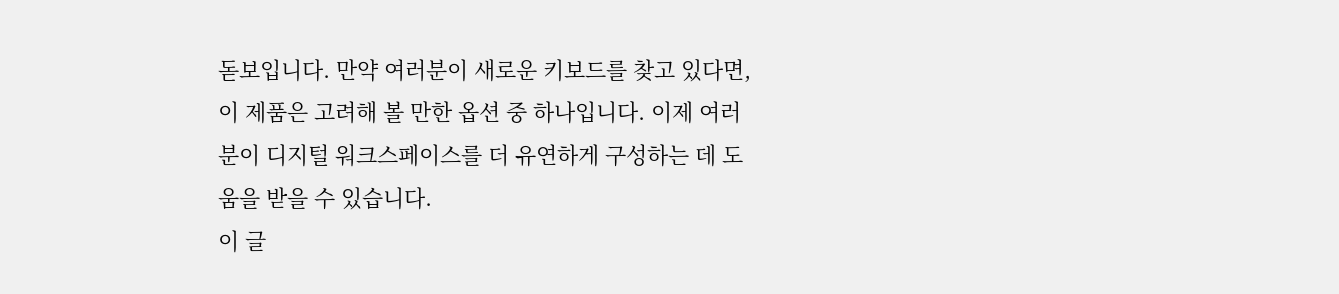돋보입니다. 만약 여러분이 새로운 키보드를 찾고 있다면, 이 제품은 고려해 볼 만한 옵션 중 하나입니다. 이제 여러분이 디지털 워크스페이스를 더 유연하게 구성하는 데 도움을 받을 수 있습니다.
이 글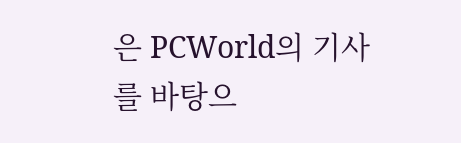은 PCWorld의 기사를 바탕으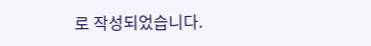로 작성되었습니다.